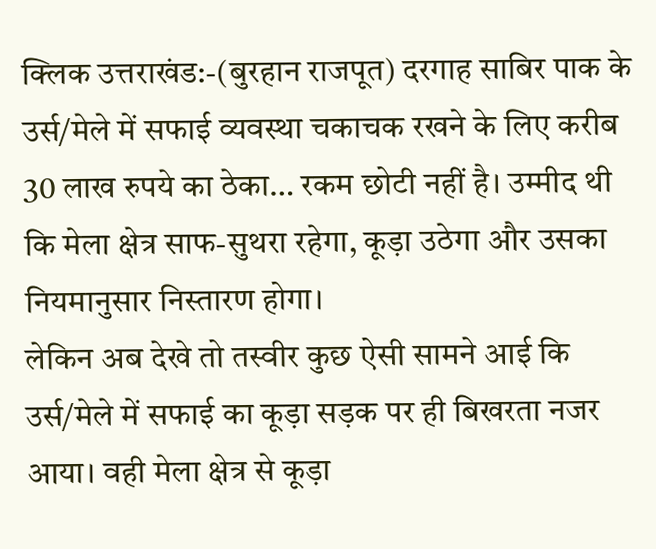क्लिक उत्तराखंड:-(बुरहान राजपूत) दरगाह साबिर पाक के उर्स/मेले में सफाई व्यवस्था चकाचक रखने के लिए करीब 30 लाख रुपये का ठेका… रकम छोटी नहीं है। उम्मीद थी कि मेला क्षेत्र साफ-सुथरा रहेगा, कूड़ा उठेगा और उसका नियमानुसार निस्तारण होगा।
लेकिन अब देखे तो तस्वीर कुछ ऐसी सामने आई कि उर्स/मेले में सफाई का कूड़ा सड़क पर ही बिखरता नजर आया। वही मेला क्षेत्र से कूड़ा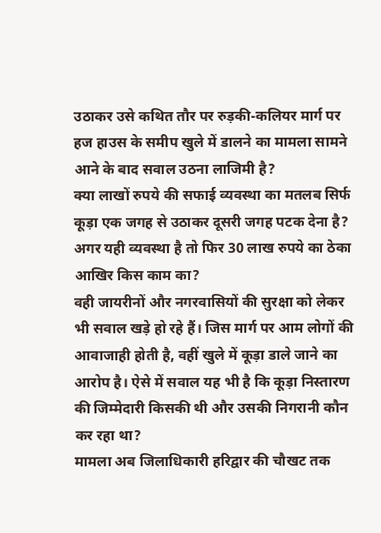उठाकर उसे कथित तौर पर रुड़की-कलियर मार्ग पर हज हाउस के समीप खुले में डालने का मामला सामने आने के बाद सवाल उठना लाजिमी है?
क्या लाखों रुपये की सफाई व्यवस्था का मतलब सिर्फ कूड़ा एक जगह से उठाकर दूसरी जगह पटक देना है? अगर यही व्यवस्था है तो फिर 30 लाख रुपये का ठेका आखिर किस काम का?
वही जायरीनों और नगरवासियों की सुरक्षा को लेकर भी सवाल खड़े हो रहे हैं। जिस मार्ग पर आम लोगों की आवाजाही होती है, वहीं खुले में कूड़ा डाले जाने का आरोप है। ऐसे में सवाल यह भी है कि कूड़ा निस्तारण की जिम्मेदारी किसकी थी और उसकी निगरानी कौन कर रहा था?
मामला अब जिलाधिकारी हरिद्वार की चौखट तक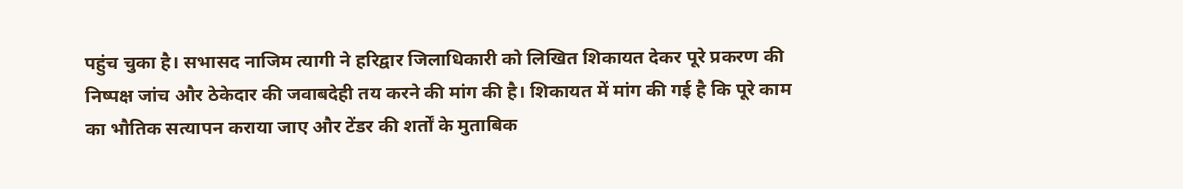पहुंच चुका है। सभासद नाजिम त्यागी ने हरिद्वार जिलाधिकारी को लिखित शिकायत देकर पूरे प्रकरण की निष्पक्ष जांच और ठेकेदार की जवाबदेही तय करने की मांग की है। शिकायत में मांग की गई है कि पूरे काम का भौतिक सत्यापन कराया जाए और टेंडर की शर्तों के मुताबिक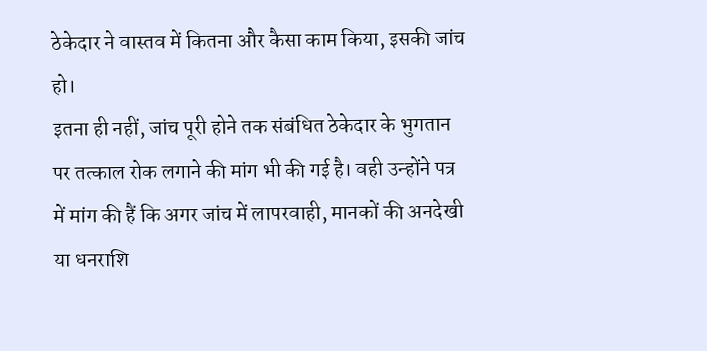ठेकेदार ने वास्तव में कितना और कैसा काम किया, इसकी जांच हो।
इतना ही नहीं, जांच पूरी होने तक संबंधित ठेकेदार के भुगतान पर तत्काल रोक लगाने की मांग भी की गई है। वही उन्होंने पत्र में मांग की हैं कि अगर जांच में लापरवाही, मानकों की अनदेखी या धनराशि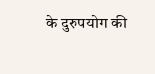के दुरुपयोग की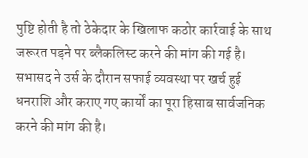पुष्टि होती है तो ठेकेदार के खिलाफ कठोर कार्रवाई के साथ जरूरत पड़ने पर ब्लैकलिस्ट करने की मांग की गई है। सभासद ने उर्स के दौरान सफाई व्यवस्था पर खर्च हुई धनराशि और कराए गए कार्यों का पूरा हिसाब सार्वजनिक करने की मांग की है।